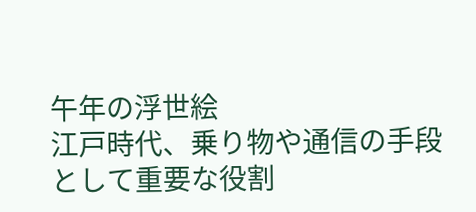午年の浮世絵
江戸時代、乗り物や通信の手段として重要な役割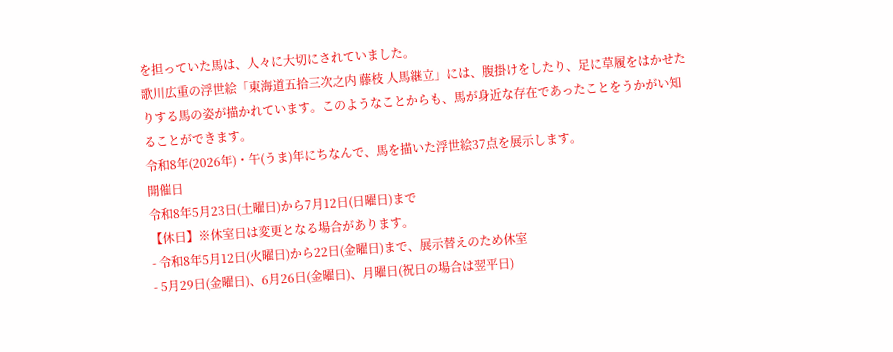を担っていた馬は、人々に大切にされていました。
歌川広重の浮世絵「東海道五拾三次之内 藤枝 人馬継立」には、腹掛けをしたり、足に草履をはかせたりする馬の姿が描かれています。このようなことからも、馬が身近な存在であったことをうかがい知ることができます。
令和8年(2026年)・午(うま)年にちなんで、馬を描いた浮世絵37点を展示します。
開催日
令和8年5月23日(土曜日)から7月12日(日曜日)まで
【休日】※休室日は変更となる場合があります。
- 令和8年5月12日(火曜日)から22日(金曜日)まで、展示替えのため休室
- 5月29日(金曜日)、6月26日(金曜日)、月曜日(祝日の場合は翌平日)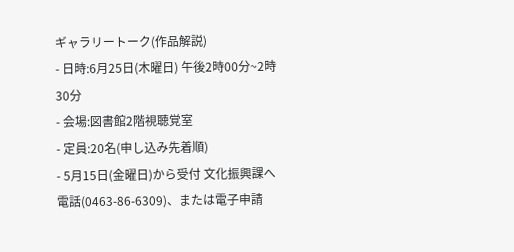ギャラリートーク(作品解説)
- 日時:6月25日(木曜日) 午後2時00分~2時30分
- 会場:図書館2階視聴覚室
- 定員:20名(申し込み先着順)
- 5月15日(金曜日)から受付 文化振興課へ電話(0463-86-6309)、または電子申請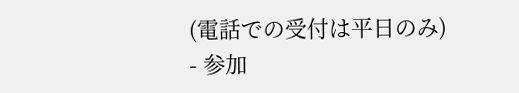(電話での受付は平日のみ)
- 参加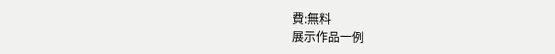費:無料
展示作品一例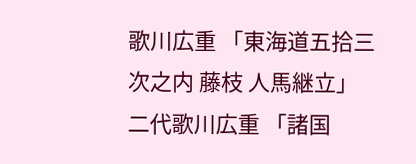歌川広重 「東海道五拾三次之内 藤枝 人馬継立」
二代歌川広重 「諸国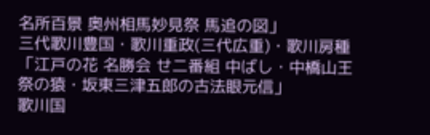名所百景 奥州相馬妙見祭 馬追の図」
三代歌川豊国・歌川重政(三代広重)・歌川房種「江戸の花 名勝会 せ二番組 中ばし・中橋山王祭の猿・坂東三津五郎の古法眼元信」
歌川国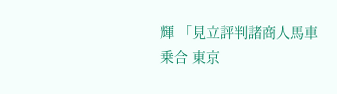輝 「見立評判諸商人馬車乗合 東京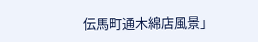伝馬町通木綿店風景」